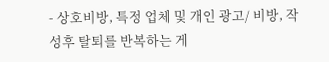- 상호비방, 특정 업체 및 개인 광고/ 비방, 작성후 탈퇴를 반복하는 게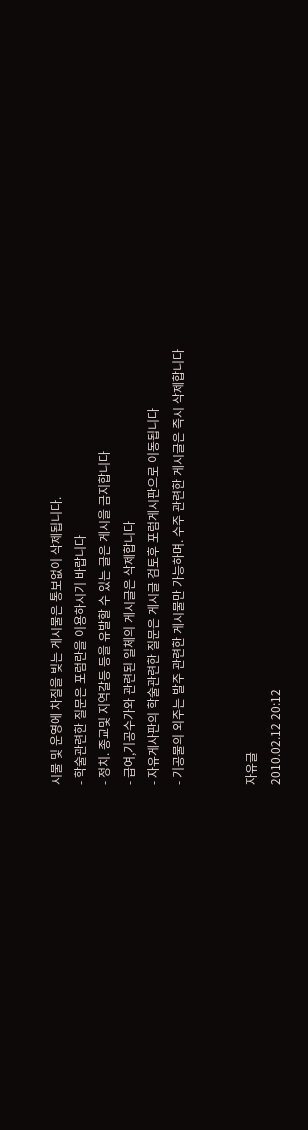시물 및 운영에 차질을 빚는 게시물은 통보없이 삭제됩니다.
- 학술관련한 질문은 포럼란을 이용하시기 바랍니다
- 정치. 종교및 지역갈등 등을 유발할 수 있는 글은 게시을 금지합니다
- 급여,기공수가와 관련된 일체의 게시글은 삭제합니다
- 자유게사판의 학술관련한 질문은 게시글 검토후 포럼게시판으로 이동됩니다
- 기공물의 외주는 발주 관련한 게시물만 가능하며. 수주 관련한 게시글은 즉시 삭제합니다


자유글
2010.02.12 20:12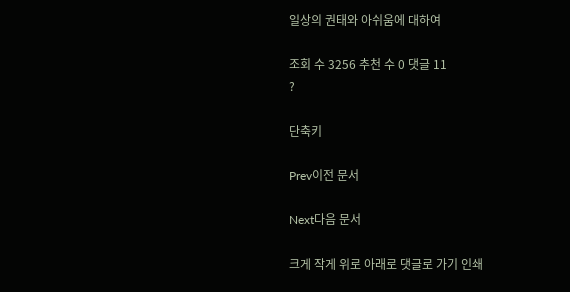일상의 권태와 아쉬움에 대하여

조회 수 3256 추천 수 0 댓글 11
?

단축키

Prev이전 문서

Next다음 문서

크게 작게 위로 아래로 댓글로 가기 인쇄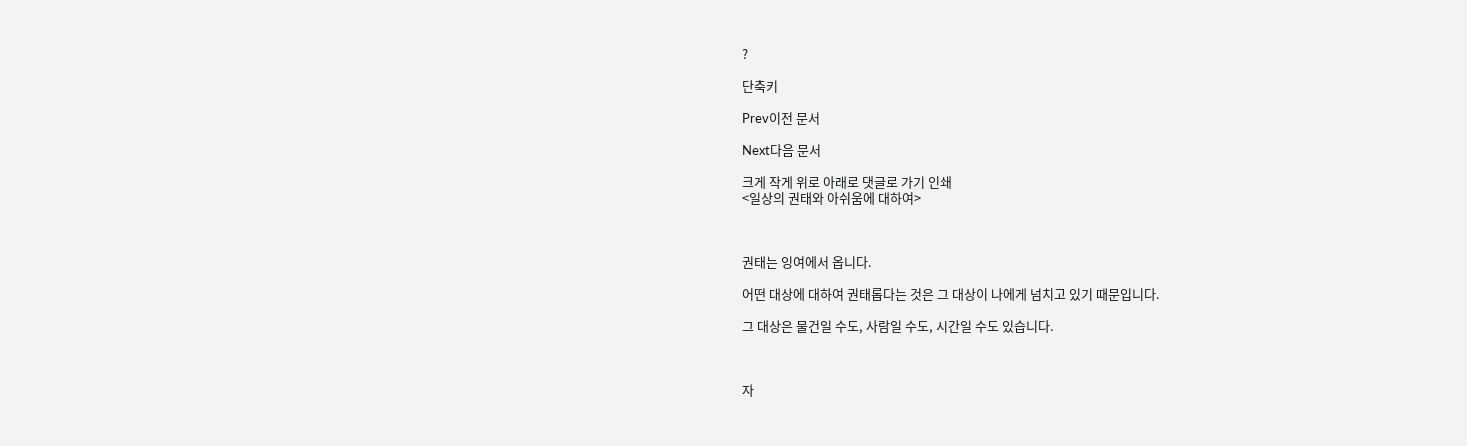?

단축키

Prev이전 문서

Next다음 문서

크게 작게 위로 아래로 댓글로 가기 인쇄
<일상의 권태와 아쉬움에 대하여>



권태는 잉여에서 옵니다.

어떤 대상에 대하여 권태롭다는 것은 그 대상이 나에게 넘치고 있기 때문입니다.

그 대상은 물건일 수도, 사람일 수도, 시간일 수도 있습니다.



자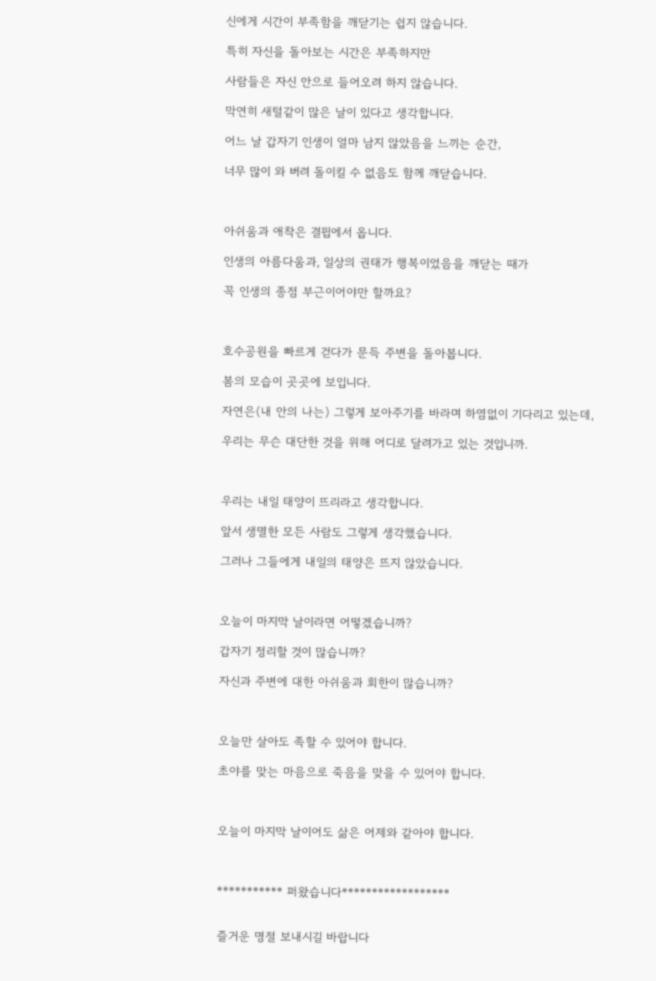신에게 시간이 부족함을 깨닫기는 쉽지 않습니다.

특히 자신을 돌아보는 시간은 부족하지만

사람들은 자신 안으로 들어오려 하지 않습니다.

막연히 새털같이 많은 날이 있다고 생각합니다.

어느 날 갑자기 인생이 얼마 남지 않았음을 느끼는 순간,

너무 많이 와 버려 돌이킬 수 없음도 함께 깨닫습니다.



아쉬움과 애착은 결핍에서 옵니다.

인생의 아름다움과, 일상의 권태가 행복이었음을 깨닫는 때가

꼭 인생의 종점 부근이어야만 할까요?



호수공원을 빠르게 걷다가 문득 주변을 돌아봅니다.

봄의 모습이 곳곳에 보입니다.

자연은(내 안의 나는) 그렇게 보아주기를 바라며 하염없이 기다리고 있는데,

우리는 무슨 대단한 것을 위해 어디로 달려가고 있는 것입니까.



우리는 내일 태양이 뜨리라고 생각합니다.

앞서 생멸한 모든 사람도 그렇게 생각했습니다.

그러나 그들에게 내일의 태양은 뜨지 않았습니다.



오늘이 마지막 날이라면 어떻겠습니까?

갑자기 정리할 것이 많습니까?

자신과 주변에 대한 아쉬움과 회한이 많습니까?



오늘만 살아도 족할 수 있어야 합니다.

초야를 맞는 마음으로 죽음을 맞을 수 있어야 합니다.



오늘이 마지막 날이어도 삶은 어제와 같아야 합니다.



*********** 퍼왔습니다******************


즐거운 명절 보내시길 바랍니다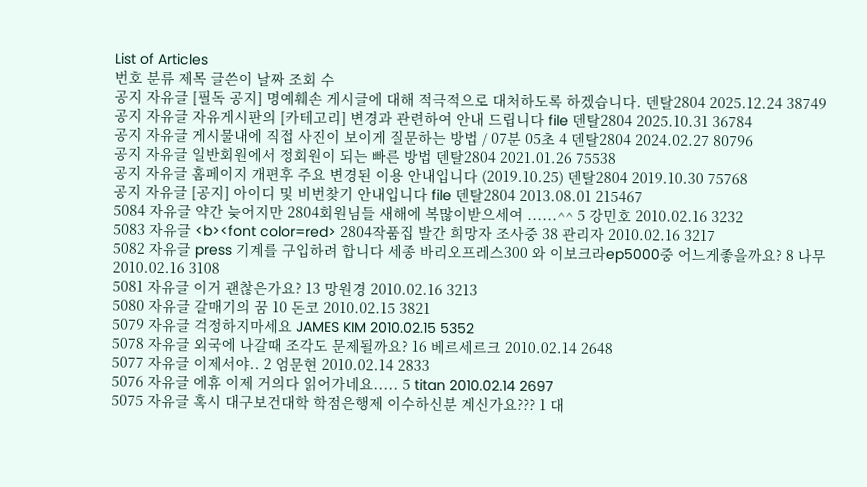List of Articles
번호 분류 제목 글쓴이 날짜 조회 수
공지 자유글 [필독 공지] 명예훼손 게시글에 대해 적극적으로 대처하도록 하겠습니다. 덴탈2804 2025.12.24 38749
공지 자유글 자유게시판의 [카테고리] 변경과 관련하여 안내 드립니다 file 덴탈2804 2025.10.31 36784
공지 자유글 게시물내에 직접 사진이 보이게 질문하는 방법 / 07분 05초 4 덴탈2804 2024.02.27 80796
공지 자유글 일반회원에서 정회원이 되는 빠른 방법 덴탈2804 2021.01.26 75538
공지 자유글 홈페이지 개편후 주요 변경된 이용 안내입니다 (2019.10.25) 덴탈2804 2019.10.30 75768
공지 자유글 [공지] 아이디 및 비번찾기 안내입니다 file 덴탈2804 2013.08.01 215467
5084 자유글 약간 늦어지만 2804회원님들 새해에 복많이받으세여 ......^^ 5 강민호 2010.02.16 3232
5083 자유글 <b><font color=red> 2804작품집 발간 희망자 조사중 38 관리자 2010.02.16 3217
5082 자유글 press 기계를 구입하려 합니다 세종 바리오프레스300 와 이보크라ep5000중 어느게좋을까요? 8 나무 2010.02.16 3108
5081 자유글 이거 괜찮은가요? 13 망원경 2010.02.16 3213
5080 자유글 갈매기의 꿈 10 돈코 2010.02.15 3821
5079 자유글 걱정하지마세요 JAMES KIM 2010.02.15 5352
5078 자유글 외국에 나갈때 조각도 문제될까요? 16 베르세르크 2010.02.14 2648
5077 자유글 이제서야.. 2 엄문현 2010.02.14 2833
5076 자유글 에휴 이제 거의다 읽어가네요..... 5 titan 2010.02.14 2697
5075 자유글 혹시 대구보건대학 학점은행제 이수하신분 계신가요??? 1 대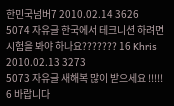한민국넘버7 2010.02.14 3626
5074 자유글 한국에서 테크니션 하려면 시험을 봐야 하나요??????? 16 Khris 2010.02.13 3273
5073 자유글 새해복 많이 받으세요 !!!!! 6 바랍니다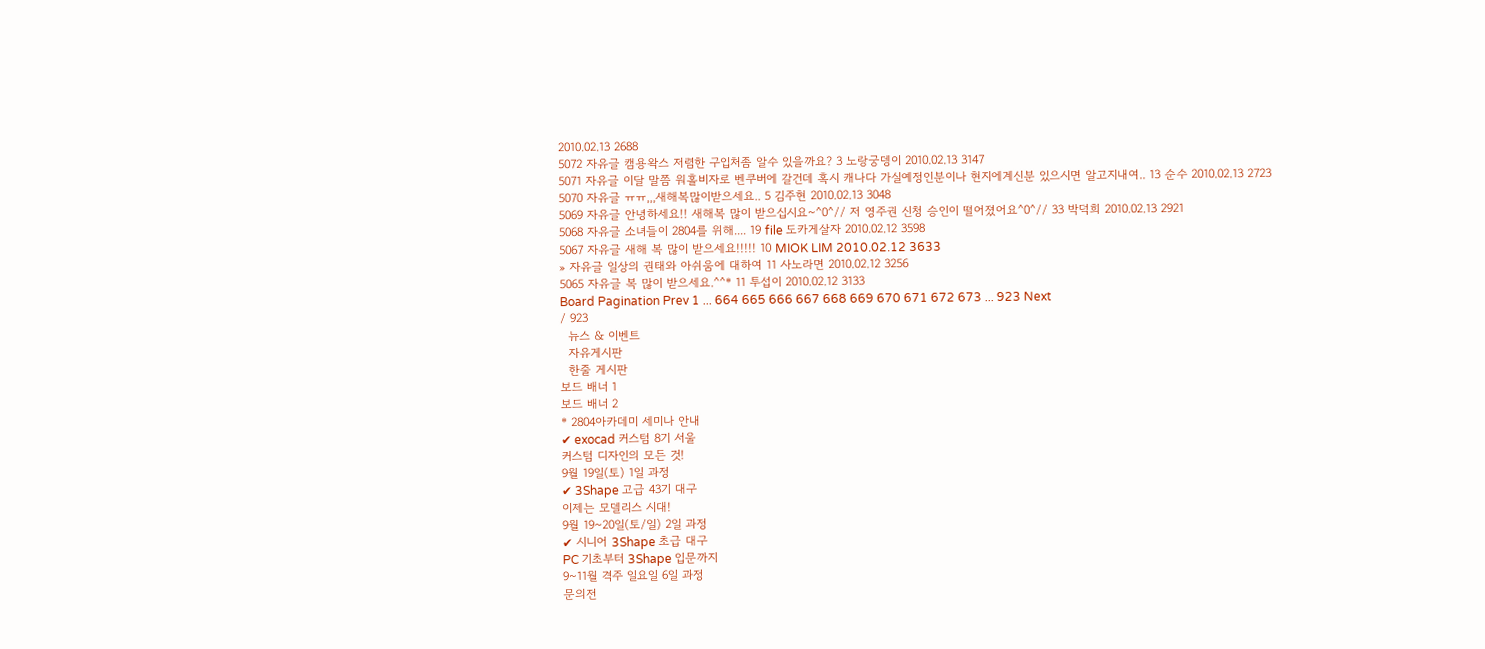2010.02.13 2688
5072 자유글 캠용왁스 저렴한 구입처좀 알수 있을까요? 3 노랑궁뎅이 2010.02.13 3147
5071 자유글 이달 말쯤 워홀비자로 벤쿠버에 갈건데 혹시 캐나다 가실예정인분이나 현지에계신분 있으시면 알고지내여.. 13 순수 2010.02.13 2723
5070 자유글 ㅠㅠ,,,새해복많이받으세요.. 5 김주현 2010.02.13 3048
5069 자유글 안녕하세요!! 새해복 많이 받으십시요~^0^// 저 영주권 신청 승인이 떨어졌어요^0^// 33 박덕희 2010.02.13 2921
5068 자유글 소녀들이 2804를 위해.... 19 file 도카게살자 2010.02.12 3598
5067 자유글 새해 복 많이 받으세요!!!!! 10 MIOK LIM 2010.02.12 3633
» 자유글 일상의 권태와 아쉬움에 대하여 11 사노라면 2010.02.12 3256
5065 자유글 복 많이 받으세요.^^* 11 투섭이 2010.02.12 3133
Board Pagination Prev 1 ... 664 665 666 667 668 669 670 671 672 673 ... 923 Next
/ 923
  뉴스 & 이벤트
  자유게시판
  한줄 게시판
보드 배너 1
보드 배너 2
* 2804아카데미 세미나 안내
✔ exocad 커스텀 8기 서울
커스텀 디자인의 모든 것!
9월 19일(토) 1일 과정
✔ 3Shape 고급 43기 대구
이제는 모델리스 시대!
9월 19~20일(토/일) 2일 과정
✔ 시니어 3Shape 초급 대구
PC 기초부터 3Shape 입문까지
9~11월 격주 일요일 6일 과정
문의전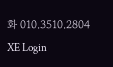화 010.3510.2804
XE Login